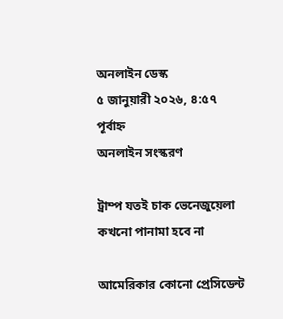অনলাইন ডেস্ক
৫ জানুয়ারী ২০২৬, ৪:৫৭ পূর্বাহ্ন
অনলাইন সংস্করণ

ট্রাম্প যতই চাক ভেনেজুয়েলা কখনো পানামা হবে না

আমেরিকার কোনো প্রেসিডেন্ট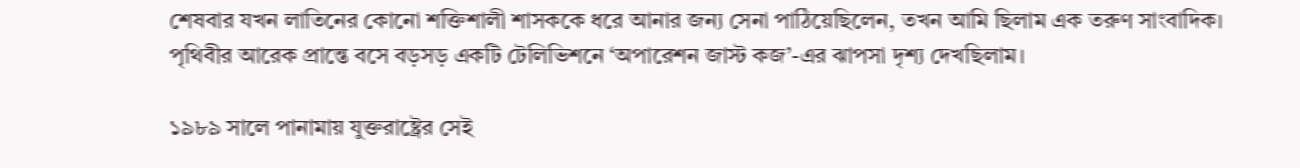শেষবার যখন লাতিনের কোনো শক্তিশালী শাসককে ধরে আনার জন্য সেনা পাঠিয়েছিলেন, তখন আমি ছিলাম এক তরুণ সাংবাদিক। পৃথিবীর আরেক প্রান্তে বসে বড়সড় একটি টেলিভিশনে ‘অপারেশন জাস্ট কজ’-এর ঝাপসা দৃশ্য দেখছিলাম।

১৯৮৯ সালে পানামায় যুক্তরাষ্ট্রের সেই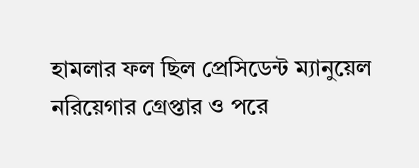হামলার ফল ছিল প্রেসিডেন্ট ম্যানুয়েল নরিয়েগার গ্রেপ্তার ও পরে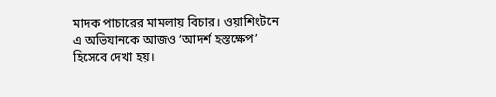মাদক পাচারের মামলায় বিচার। ওয়াশিংটনে এ অভিযানকে আজও ‘আদর্শ হস্তক্ষেপ’ হিসেবে দেখা হয়।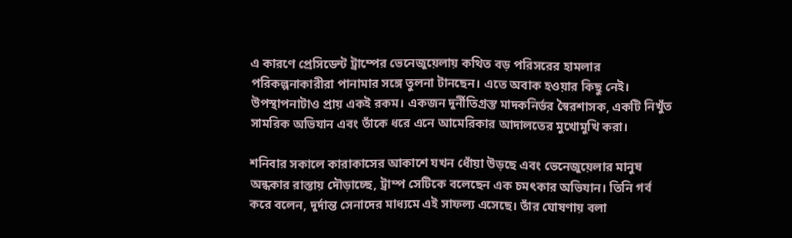এ কারণে প্রেসিডেন্ট ট্রাম্পের ভেনেজুয়েলায় কথিত বড় পরিসরের হামলার পরিকল্পনাকারীরা পানামার সঙ্গে তুলনা টানছেন। এতে অবাক হওয়ার কিছু নেই। উপস্থাপনাটাও প্রায় একই রকম। একজন দুর্নীতিগ্রস্ত মাদকনির্ভর স্বৈরশাসক, একটি নিখুঁত সামরিক অভিযান এবং তাঁকে ধরে এনে আমেরিকার আদালতের মুখোমুখি করা।

শনিবার সকালে কারাকাসের আকাশে যখন ধোঁয়া উড়ছে এবং ভেনেজুয়েলার মানুষ অন্ধকার রাস্তায় দৌড়াচ্ছে, ট্রাম্প সেটিকে বলেছেন এক চমৎকার অভিযান। তিনি গর্ব করে বলেন, দুর্দান্ত সেনাদের মাধ্যমে এই সাফল্য এসেছে। তাঁর ঘোষণায় বলা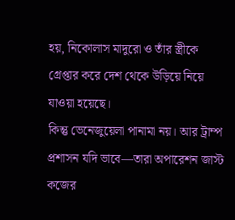হয়, নিকোলাস মাদুরো ও তাঁর স্ত্রীকে গ্রেপ্তার করে দেশ থেকে উড়িয়ে নিয়ে যাওয়া হয়েছে।
কিন্তু ভেনেজুয়েলা পানামা নয়। আর ট্রাম্প প্রশাসন যদি ভাবে—তারা অপারেশন জাস্ট কজের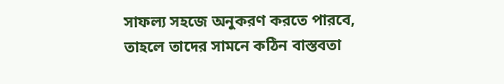সাফল্য সহজে অনুকরণ করতে পারবে, তাহলে তাদের সামনে কঠিন বাস্তবতা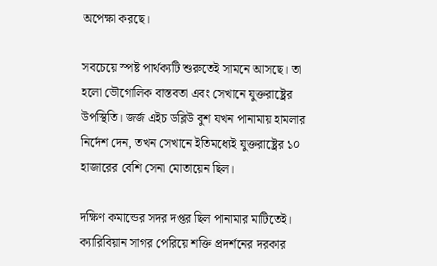অপেক্ষা করছে।

সবচেয়ে স্পষ্ট পার্থক্যটি শুরুতেই সামনে আসছে। তা হলো ভৌগোলিক বাস্তবতা এবং সেখানে যুক্তরাষ্ট্রের উপস্থিতি। জর্জ এইচ ডব্লিউ বুশ যখন পানামায় হামলার নির্দেশ দেন, তখন সেখানে ইতিমধ্যেই যুক্তরাষ্ট্রের ১০ হাজারের বেশি সেনা মোতায়েন ছিল।

দক্ষিণ কমান্ডের সদর দপ্তর ছিল পানামার মাটিতেই। ক্যারিবিয়ান সাগর পেরিয়ে শক্তি প্রদর্শনের দরকার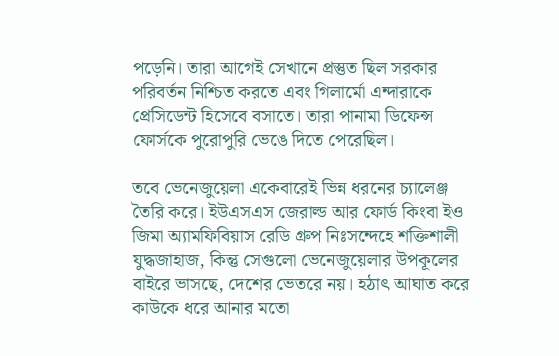পড়েনি। তারা আগেই সেখানে প্রস্তুত ছিল সরকার পরিবর্তন নিশ্চিত করতে এবং গিলার্মো এন্দারাকে প্রেসিডেন্ট হিসেবে বসাতে। তারা পানামা ডিফেন্স ফোর্সকে পুরোপুরি ভেঙে দিতে পেরেছিল।

তবে ভেনেজুয়েলা একেবারেই ভিন্ন ধরনের চ্যালেঞ্জ তৈরি করে। ইউএসএস জেরাল্ড আর ফোর্ড কিংবা ইও জিমা অ্যামফিবিয়াস রেডি গ্রুপ নিঃসন্দেহে শক্তিশালী যুদ্ধজাহাজ, কিন্তু সেগুলো ভেনেজুয়েলার উপকূলের বাইরে ভাসছে, দেশের ভেতরে নয়। হঠাৎ আঘাত করে কাউকে ধরে আনার মতো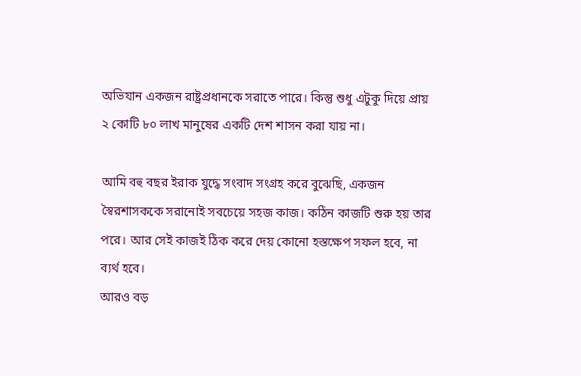অভিযান একজন রাষ্ট্রপ্রধানকে সরাতে পারে। কিন্তু শুধু এটুকু দিয়ে প্রায় ২ কোটি ৮০ লাখ মানুষের একটি দেশ শাসন করা যায় না।

আমি বহু বছর ইরাক যুদ্ধে সংবাদ সংগ্রহ করে বুঝেছি, একজন স্বৈরশাসককে সরানোই সবচেয়ে সহজ কাজ। কঠিন কাজটি শুরু হয় তার পরে। আর সেই কাজই ঠিক করে দেয় কোনো হস্তক্ষেপ সফল হবে, না ব্যর্থ হবে।
আরও বড়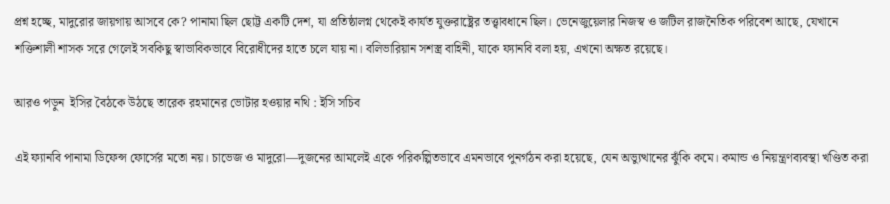প্রশ্ন হচ্ছে, মাদুরোর জায়গায় আসবে কে? পানামা ছিল ছোট্ট একটি দেশ, যা প্রতিষ্ঠালগ্ন থেকেই কার্যত যুক্তরাষ্ট্রের তত্ত্বাবধানে ছিল। ভেনেজুয়েলার নিজস্ব ও জটিল রাজনৈতিক পরিবেশ আছে, যেখানে শক্তিশালী শাসক সরে গেলেই সবকিছু স্বাভাবিকভাবে বিরোধীদের হাতে চলে যায় না। বলিভারিয়ান সশস্ত্র বাহিনী, যাকে ফ্যানবি বলা হয়, এখনো অক্ষত রয়েছে।

আরও পড়ুন  ইসির বৈঠকে উঠছে তারেক রহমানের ভোটার হওয়ার নথি : ইসি সচিব

এই ফ্যানবি পানামা ডিফেন্স ফোর্সের মতো নয়। চাভেজ ও মাদুরো—দুজনের আমলেই একে পরিকল্পিতভাবে এমনভাবে পুনর্গঠন করা হয়েছে, যেন অভ্যুত্থানের ঝুঁকি কমে। কমান্ড ও নিয়ন্ত্রণব্যবস্থা খণ্ডিত করা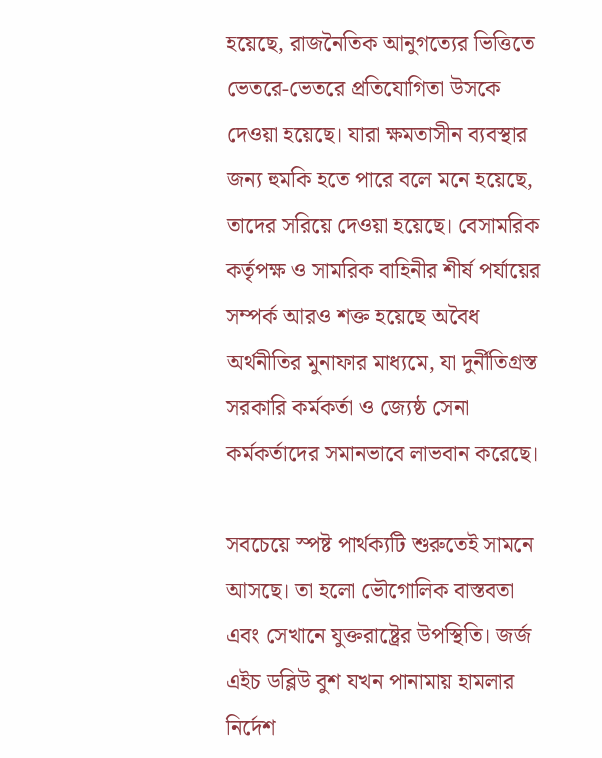হয়েছে, রাজনৈতিক আনুগত্যের ভিত্তিতে ভেতরে-ভেতরে প্রতিযোগিতা উসকে দেওয়া হয়েছে। যারা ক্ষমতাসীন ব্যবস্থার জন্য হুমকি হতে পারে বলে মনে হয়েছে, তাদের সরিয়ে দেওয়া হয়েছে। বেসামরিক কর্তৃপক্ষ ও সামরিক বাহিনীর শীর্ষ পর্যায়ের সম্পর্ক আরও শক্ত হয়েছে অবৈধ অর্থনীতির মুনাফার মাধ্যমে, যা দুর্নীতিগ্রস্ত সরকারি কর্মকর্তা ও জ্যেষ্ঠ সেনা কর্মকর্তাদের সমানভাবে লাভবান করেছে।

সবচেয়ে স্পষ্ট পার্থক্যটি শুরুতেই সামনে আসছে। তা হলো ভৌগোলিক বাস্তবতা এবং সেখানে যুক্তরাষ্ট্রের উপস্থিতি। জর্জ এইচ ডব্লিউ বুশ যখন পানামায় হামলার নির্দেশ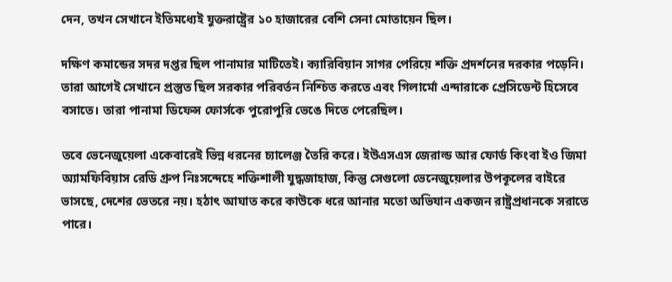দেন, তখন সেখানে ইতিমধ্যেই যুক্তরাষ্ট্রের ১০ হাজারের বেশি সেনা মোতায়েন ছিল।

দক্ষিণ কমান্ডের সদর দপ্তর ছিল পানামার মাটিতেই। ক্যারিবিয়ান সাগর পেরিয়ে শক্তি প্রদর্শনের দরকার পড়েনি। তারা আগেই সেখানে প্রস্তুত ছিল সরকার পরিবর্তন নিশ্চিত করতে এবং গিলার্মো এন্দারাকে প্রেসিডেন্ট হিসেবে বসাতে। তারা পানামা ডিফেন্স ফোর্সকে পুরোপুরি ভেঙে দিতে পেরেছিল।

তবে ভেনেজুয়েলা একেবারেই ভিন্ন ধরনের চ্যালেঞ্জ তৈরি করে। ইউএসএস জেরাল্ড আর ফোর্ড কিংবা ইও জিমা অ্যামফিবিয়াস রেডি গ্রুপ নিঃসন্দেহে শক্তিশালী যুদ্ধজাহাজ, কিন্তু সেগুলো ভেনেজুয়েলার উপকূলের বাইরে ভাসছে, দেশের ভেতরে নয়। হঠাৎ আঘাত করে কাউকে ধরে আনার মতো অভিযান একজন রাষ্ট্রপ্রধানকে সরাতে পারে।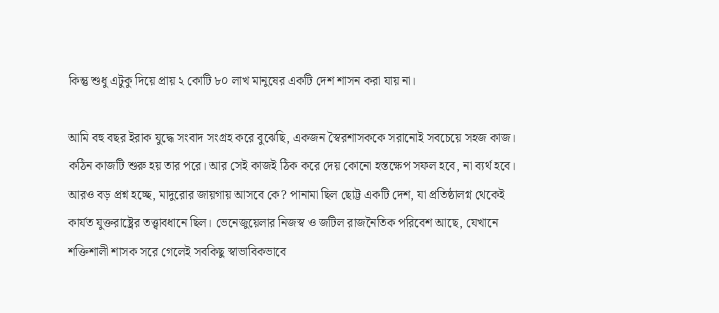কিন্তু শুধু এটুকু দিয়ে প্রায় ২ কোটি ৮০ লাখ মানুষের একটি দেশ শাসন করা যায় না।

আমি বহু বছর ইরাক যুদ্ধে সংবাদ সংগ্রহ করে বুঝেছি, একজন স্বৈরশাসককে সরানোই সবচেয়ে সহজ কাজ। কঠিন কাজটি শুরু হয় তার পরে। আর সেই কাজই ঠিক করে দেয় কোনো হস্তক্ষেপ সফল হবে, না ব্যর্থ হবে।
আরও বড় প্রশ্ন হচ্ছে, মাদুরোর জায়গায় আসবে কে? পানামা ছিল ছোট্ট একটি দেশ, যা প্রতিষ্ঠালগ্ন থেকেই কার্যত যুক্তরাষ্ট্রের তত্ত্বাবধানে ছিল। ভেনেজুয়েলার নিজস্ব ও জটিল রাজনৈতিক পরিবেশ আছে, যেখানে শক্তিশালী শাসক সরে গেলেই সবকিছু স্বাভাবিকভাবে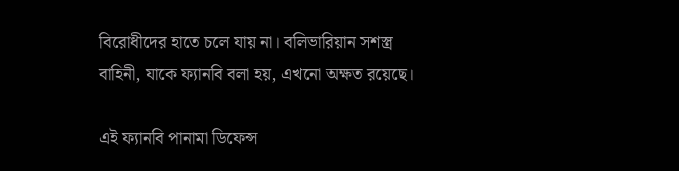বিরোধীদের হাতে চলে যায় না। বলিভারিয়ান সশস্ত্র বাহিনী, যাকে ফ্যানবি বলা হয়, এখনো অক্ষত রয়েছে।

এই ফ্যানবি পানামা ডিফেন্স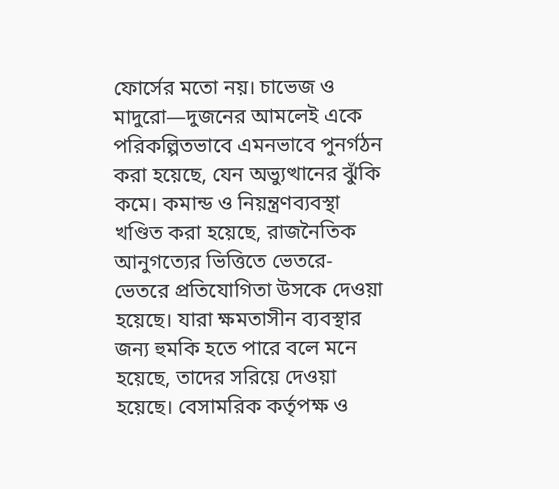ফোর্সের মতো নয়। চাভেজ ও মাদুরো—দুজনের আমলেই একে পরিকল্পিতভাবে এমনভাবে পুনর্গঠন করা হয়েছে, যেন অভ্যুত্থানের ঝুঁকি কমে। কমান্ড ও নিয়ন্ত্রণব্যবস্থা খণ্ডিত করা হয়েছে, রাজনৈতিক আনুগত্যের ভিত্তিতে ভেতরে-ভেতরে প্রতিযোগিতা উসকে দেওয়া হয়েছে। যারা ক্ষমতাসীন ব্যবস্থার জন্য হুমকি হতে পারে বলে মনে হয়েছে, তাদের সরিয়ে দেওয়া হয়েছে। বেসামরিক কর্তৃপক্ষ ও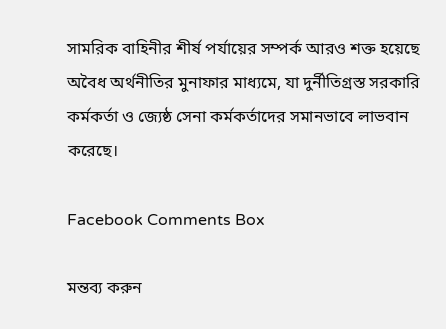সামরিক বাহিনীর শীর্ষ পর্যায়ের সম্পর্ক আরও শক্ত হয়েছে অবৈধ অর্থনীতির মুনাফার মাধ্যমে, যা দুর্নীতিগ্রস্ত সরকারি কর্মকর্তা ও জ্যেষ্ঠ সেনা কর্মকর্তাদের সমানভাবে লাভবান করেছে।

Facebook Comments Box

মন্তব্য করুন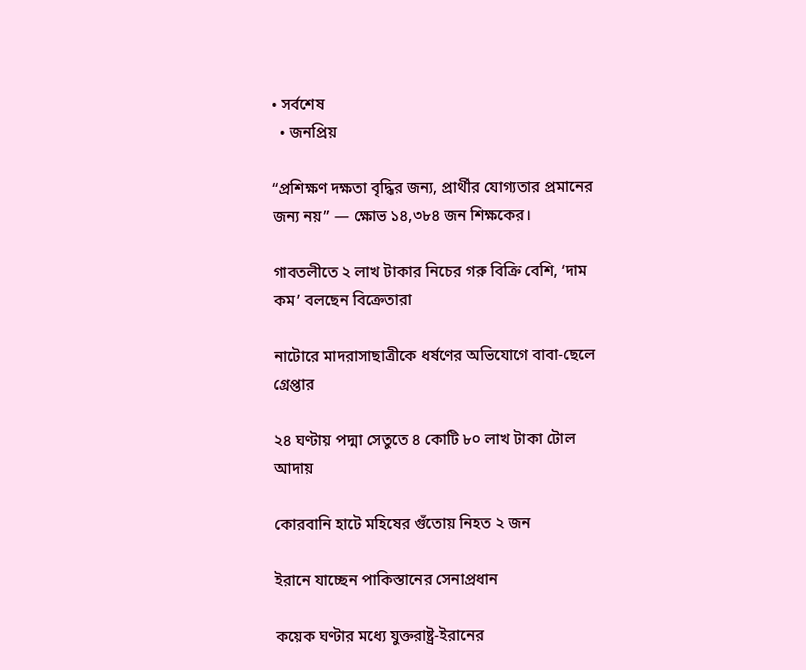• সর্বশেষ
  • জনপ্রিয়

“প্রশিক্ষণ দক্ষতা বৃদ্ধির জন্য, প্রার্থীর যোগ্যতার প্রমানের জন্য নয়” — ক্ষোভ ১৪,৩৮৪ জন শিক্ষকের।

গাবতলীতে ২ লাখ টাকার নিচের গরু বিক্রি বেশি, ‘দাম কম’ বলছেন বিক্রেতারা

নাটোরে মাদরাসাছাত্রীকে ধর্ষণের অভিযোগে বাবা-ছেলে গ্রেপ্তার

২৪ ঘণ্টায় পদ্মা সেতুতে ৪ কোটি ৮০ লাখ টাকা টোল আদায়

কোরবানি হাটে মহিষের গুঁতোয় নিহত ২ জন

ইরানে যাচ্ছেন পাকিস্তানের সেনাপ্রধান

কয়েক ঘণ্টার মধ্যে যুক্তরাষ্ট্র-ইরানের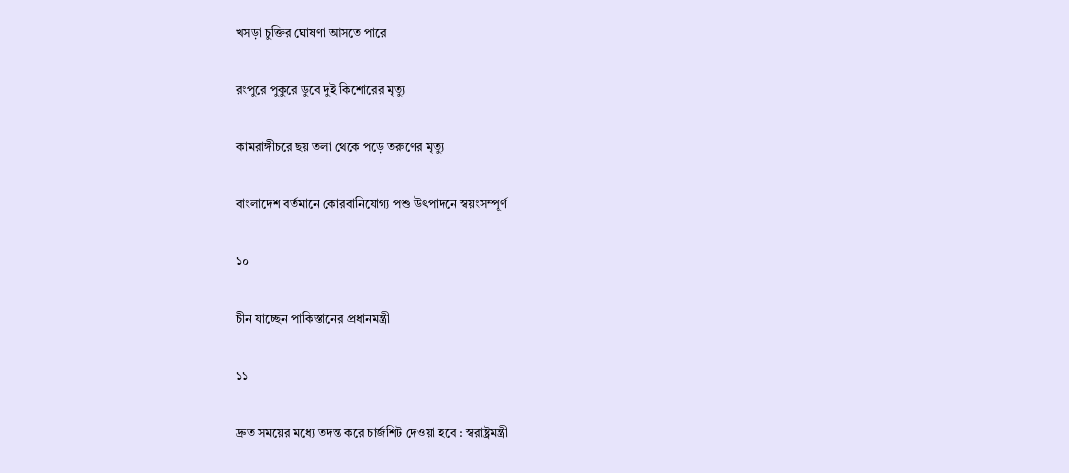খসড়া চুক্তির ঘোষণা আসতে পারে

রংপুরে পুকুরে ডুবে দুই কিশোরের মৃত্যু

কামরাঙ্গীচরে ছয় তলা থেকে পড়ে তরুণের মৃত্যু

বাংলাদেশ বর্তমানে কোরবানিযোগ্য পশু উৎপাদনে স্বয়ংসম্পূর্ণ

১০

চীন যাচ্ছেন পাকিস্তানের প্রধানমন্ত্রী

১১

দ্রুত সময়ের মধ্যে তদন্ত করে চার্জশিট দেওয়া হবে : স্বরাষ্ট্রমন্ত্রী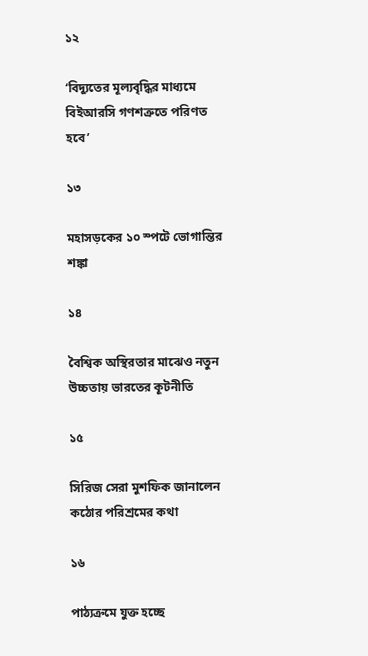১২

‘বিদ্যুতের মূল্যবৃদ্ধির মাধ্যমে বিইআরসি গণশত্রুতে পরিণত হবে’

১৩

মহাসড়কের ১০ স্পটে ভোগান্তির শঙ্কা

১৪

বৈশ্বিক অস্থিরতার মাঝেও নতুন উচ্চতায় ভারতের কূটনীতি

১৫

সিরিজ সেরা মুশফিক জানালেন কঠোর পরিশ্রমের কথা

১৬

পাঠ্যক্রমে যুক্ত হচ্ছে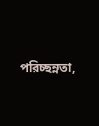পরিচ্ছন্নতা,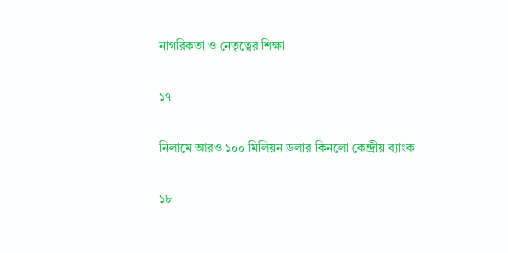নাগরিকতা ও নেতৃত্বের শিক্ষা

১৭

নিলামে আরও ১০০ মিলিয়ন ডলার কিনলো কেন্দ্রীয় ব্যাংক

১৮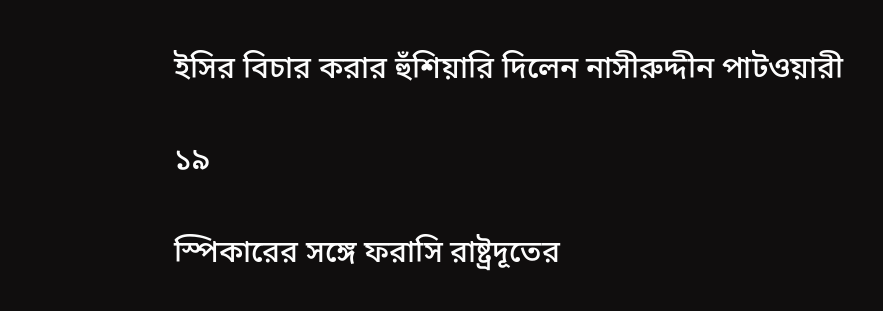ইসির বিচার করার হুঁশিয়ারি দিলেন নাসীরুদ্দীন পাটওয়ারী

১৯

স্পিকারের সঙ্গে ফরাসি রাষ্ট্রদূতের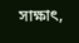সাক্ষাৎ,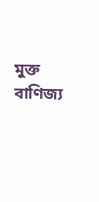মুক্ত বাণিজ্য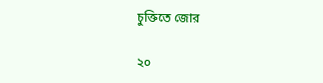চুক্তিতে জোর

২০